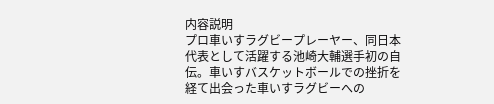内容説明
プロ車いすラグビープレーヤー、同日本代表として活躍する池崎大輔選手初の自伝。車いすバスケットボールでの挫折を経て出会った車いすラグビーへの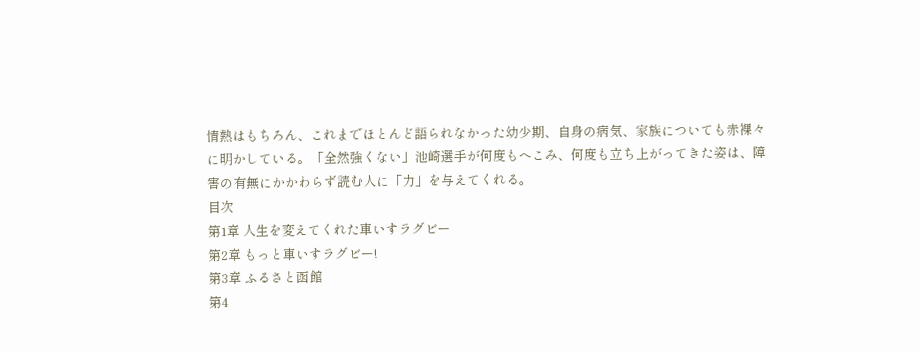情熱はもちろん、これまでほとんど語られなかった幼少期、自身の病気、家族についても赤裸々に明かしている。「全然強くない」池崎選手が何度もへこみ、何度も立ち上がってきた姿は、障害の有無にかかわらず読む人に「力」を与えてくれる。
目次
第1章 人生を変えてくれた車いすラグビー
第2章 もっと車いすラグビー!
第3章 ふるさと函館
第4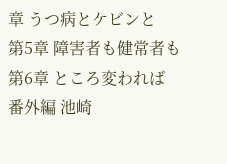章 うつ病とケビンと
第5章 障害者も健常者も
第6章 ところ変われば
番外編 池崎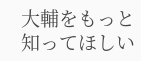大輔をもっと知ってほしい